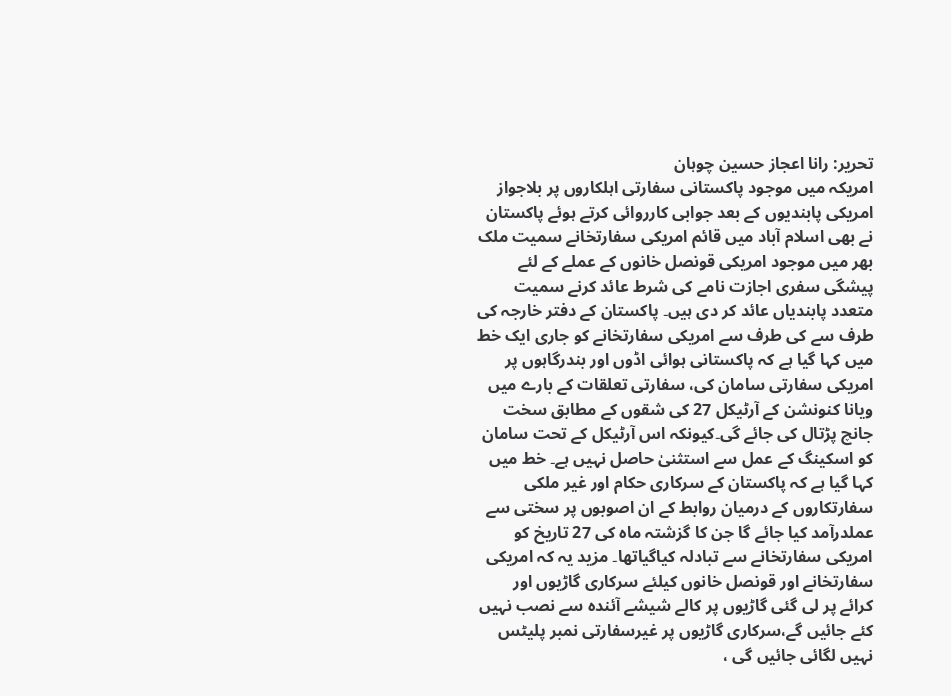تحریر: رانا اعجاز حسین چوہان
امریکہ میں موجود پاکستانی سفارتی اہلکاروں پر بلاجواز امریکی پابندیوں کے بعد جوابی کارروائی کرتے ہوئے پاکستان نے بھی اسلام آباد میں قائم امریکی سفارتخانے سمیت ملک بھر میں موجود امریکی قونصل خانوں کے عملے کے لئے پیشگی سفری اجازت نامے کی شرط عائد کرنے سمیت متعدد پابندیاں عائد کر دی ہیں۔ پاکستان کے دفتر خارجہ کی طرف سے کی طرف سے امریکی سفارتخانے کو جاری ایک خط میں کہا گیا ہے کہ پاکستانی ہوائی اڈوں اور بندرگاہوں پر امریکی سفارتی سامان کی، سفارتی تعلقات کے بارے میں ویانا کنونشن کے آرٹیکل 27 کی شقوں کے مطابق سخت جانچ پڑتال کی جائے گی۔کیونکہ اس آرٹیکل کے تحت سامان کو اسکینگ کے عمل سے استثنیٰ حاصل نہیں ہے۔ خط میں کہا گیا ہے کہ پاکستان کے سرکاری حکام اور غیر ملکی سفارتکاروں کے درمیان روابط کے ان اصوبوں پر سختی سے عملدرآمد کیا جائے گا جن کا گزشتہ ماہ کی 27 تاریخ کو امریکی سفارتخانے سے تبادلہ کیاگیاتھا۔ مزید یہ کہ امریکی سفارتخانے اور قونصل خانوں کیلئے سرکاری گاڑیوں اور کرائے پر لی گئی گاڑیوں پر کالے شیشے آئندہ سے نصب نہیں کئے جائیں گے،سرکاری گاڑیوں پر غیرسفارتی نمبر پلیٹس نہیں لگائی جائیں گی ،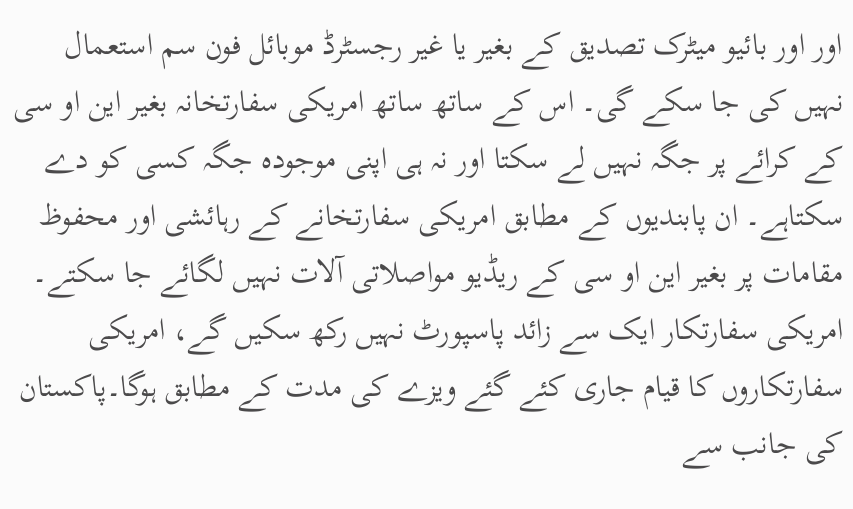اور اور بائیو میٹرک تصدیق کے بغیر یا غیر رجسٹرڈ موبائل فون سم استعمال نہیں کی جا سکے گی۔ اس کے ساتھ ساتھ امریکی سفارتخانہ بغیر این او سی کے کرائے پر جگہ نہیں لے سکتا اور نہ ہی اپنی موجودہ جگہ کسی کو دے سکتاہے۔ ان پابندیوں کے مطابق امریکی سفارتخانے کے رہائشی اور محفوظ مقامات پر بغیر این او سی کے ریڈیو مواصلاتی آلات نہیں لگائے جا سکتے۔ امریکی سفارتکار ایک سے زائد پاسپورٹ نہیں رکھ سکیں گے، امریکی سفارتکاروں کا قیام جاری کئے گئے ویزے کی مدت کے مطابق ہوگا۔پاکستان کی جانب سے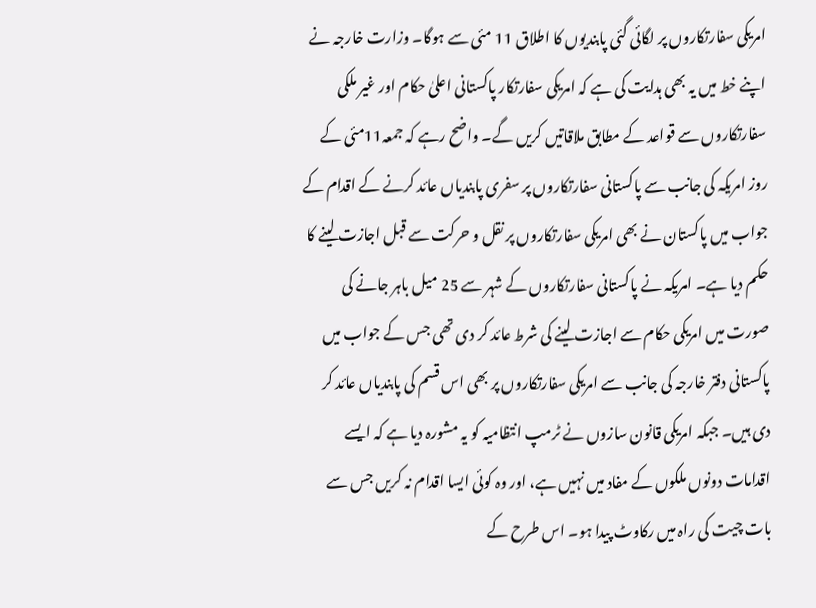امریکی سفارتکاروں پر لگائی گئی پابندیوں کا اطلاق 11 مئی سے ہوگا۔ وزارت خارجہ نے اپنے خط میں یہ بھی ہدایت کی ہے کہ امریکی سفارتکار پاکستانی اعلیٰ حکام اور غیر ملکی سفارتکاروں سے قواعد کے مطابق ملاقاتیں کریں گے۔ واضح رہے کہ جمعہ11مئی کے روز امریکہ کی جانب سے پاکستانی سفارتکاروں پر سفری پابندیاں عائد کرنے کے اقدام کے جواب میں پاکستان نے بھی امریکی سفارتکاروں پر نقل و حرکت سے قبل اجازت لینے کا حکم دیا ہے۔ امریکہ نے پاکستانی سفارتکاروں کے شہر سے 25 میل باہر جانے کی صورت میں امریکی حکام سے اجازت لینے کی شرط عائد کر دی تھی جس کے جواب میں پاکستانی دفتر خارجہ کی جانب سے امریکی سفارتکاروں پر بھی اس قسم کی پابندیاں عائد کر دی ہیں۔ جبکہ امریکی قانون سازوں نے ٹرمپ انتظامیہ کو یہ مشورہ دیا ہے کہ ایسے اقدامات دونوں ملکوں کے مفاد میں نہیں ہے، اور وہ کوئی ایسا اقدام نہ کریں جس سے بات چیت کی راہ میں رکاوٹ پیدا ہو۔ اس طرح کے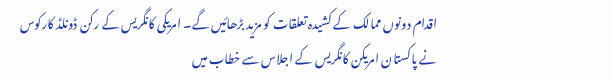اقدام دونوں ممالک کے کشیدہ تعلقات کو مزید بڑھائیں گے۔ امریکی کانگریس کے رکن ڈونلڈ کارکوس نے پاکستان امریکن کانگریس کے اجلاس سے خطاب میں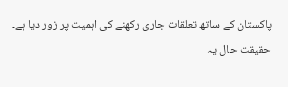پاکستان کے ساتھ تعلقات جاری رکھنے کی اہمیت پر زور دیا ہے۔
حقیقت حال یہ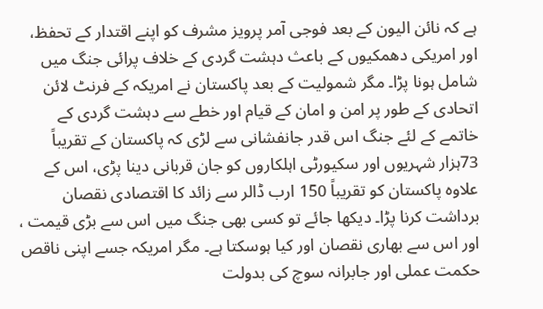ہے کہ نائن الیون کے بعد فوجی آمر پرویز مشرف کو اپنے اقتدار کے تحفظ، اور امریکی دھمکیوں کے باعث دہشت گردی کے خلاف پرائی جنگ میں شامل ہونا پڑا۔ مگر شمولیت کے بعد پاکستان نے امریکہ کے فرنٹ لائن اتحادی کے طور پر امن و امان کے قیام اور خطے سے دہشت گردی کے خاتمے کے لئے جنگ اس قدر جانفشانی سے لڑی کہ پاکستان کے تقریباً 73ہزار شہریوں اور سکیورٹی اہلکاروں کو جان قربانی دینا پڑی، اس کے علاوہ پاکستان کو تقریباً 150 ارب ڈالر سے زائد کا اقتصادی نقصان برداشت کرنا پڑا۔ دیکھا جائے تو کسی بھی جنگ میں اس سے بڑی قیمت ، اور اس سے بھاری نقصان اور کیا ہوسکتا ہے۔ مگر امریکہ جسے اپنی ناقص حکمت عملی اور جابرانہ سوچ کی بدولت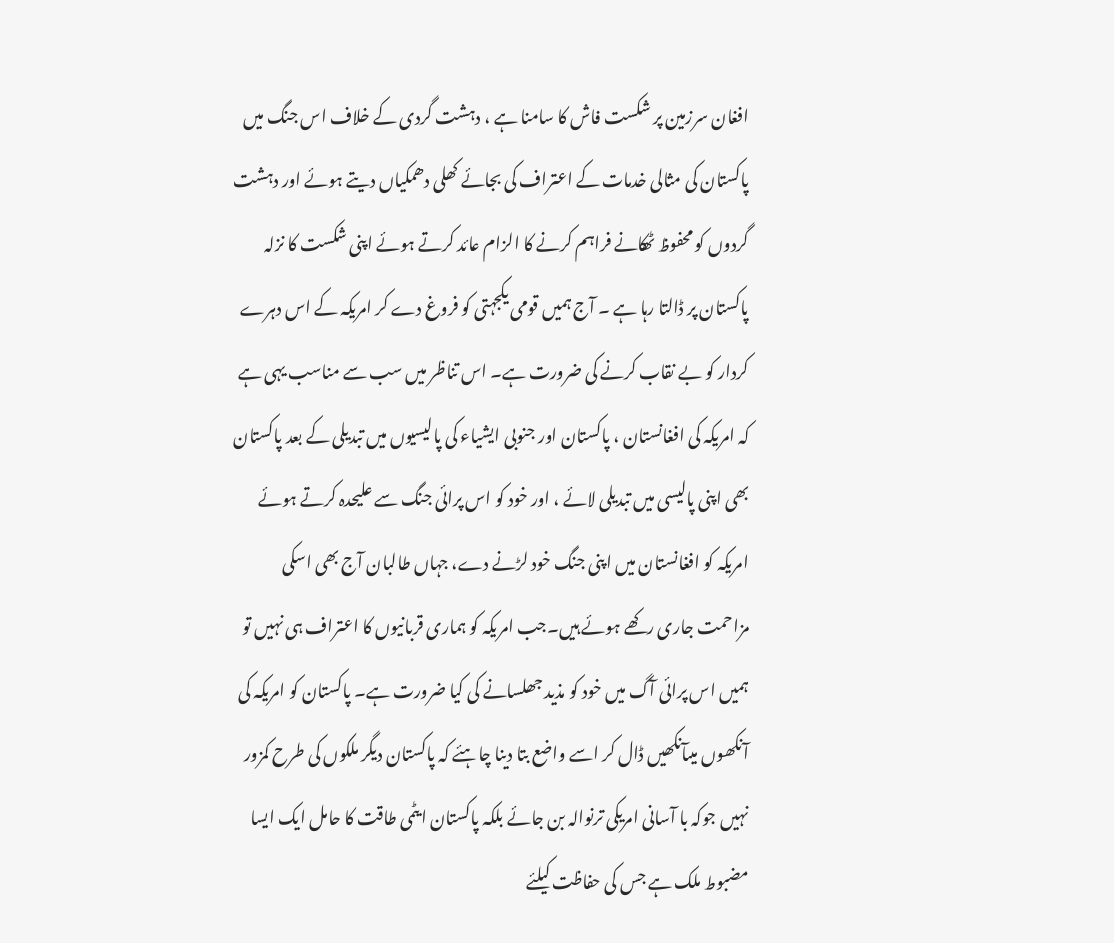افغان سرزمین پر شکست فاش کا سامنا ہے ، دہشت گردی کے خلاف اس جنگ میں پاکستان کی مثالی خدمات کے اعتراف کی بجائے کھلی دھمکیاں دیتے ہوئے اور دہشت گردوں کو محفوظ ٹھکانے فراہم کرنے کا الزام عائد کرتے ہوئے اپنی شکست کا نزلہ پاکستان پر ڈالتا رہا ہے ۔ آج ہمیں قومی یکجہتی کو فروغ دے کر امریکہ کے اس دہرے کردار کو بے نقاب کرنے کی ضرورت ہے۔ اس تناظر میں سب سے مناسب یہی ہے کہ امریکہ کی افغانستان ، پاکستان اور جنوبی ایشیاء کی پالیسیوں میں تبدیلی کے بعد پاکستان بھی اپنی پالیسی میں تبدیلی لائے ، اور خود کو اس پرائی جنگ سے علیحدہ کرتے ہوئے امریکہ کو افغانستان میں اپنی جنگ خود لڑنے دے، جہاں طالبان آج بھی اسکی مزاحمت جاری رکھے ہوئے ہیں۔جب امریکہ کو ہماری قربانیوں کا اعتراف ہی نہیں تو ہمیں اس پرائی آگ میں خود کو مذید جھلسانے کی کیا ضرورت ہے۔ پاکستان کو امریکہ کی آنکھوں میںآنکھیں ڈال کر اسے واضع بتا دینا چاہئے کہ پاکستان دیگر ملکوں کی طرح کمزور نہیں جوکہ با آسانی امریکی ترنوالہ بن جائے بلکہ پاکستان ایٹمی طاقت کا حامل ایک ایسا مضبوط ملک ہے جس کی حفاظت کیلئے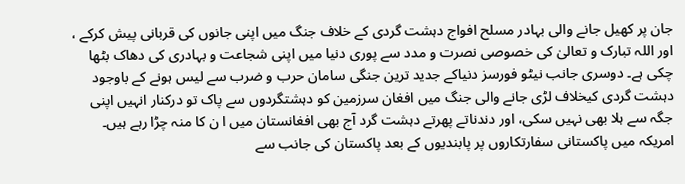جان پر کھیل جانے والی بہادر مسلح افواج دہشت گردی کے خلاف جنگ میں اپنی جانوں کی قربانی پیش کرکے ، اور اللہ تبارک و تعالیٰ کی خصوصی نصرت و مدد سے پوری دنیا میں اپنی شجاعت و بہادری کی دھاک بٹھا چکی ہے۔ دوسری جانب نیٹو فورسز دنیاکے جدید ترین جنگی سامان حرب و ضرب سے لیس ہونے کے باوجود دہشت گردی کیخلاف لڑی جانے والی جنگ میں افغان سرزمین کو دہشتگردوں سے پاک تو درکنار انہیں اپنی جگہ سے ہلا بھی نہیں سکی، اور دندناتے پھرتے دہشت گرد آج بھی افغانستان میں ا ن کا منہ چڑا رہے ہیں۔ امریکہ میں پاکستانی سفارتکاروں پر پابندیوں کے بعد پاکستان کی جانب سے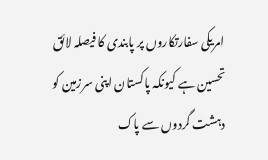امریکی سفارتکاروں پر پابندی کا فیصلہ لائق تحسین ہے کیونکہ پاکستان اپنی سرزمین کو دہشت گردوں سے پاک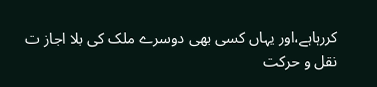کررہاہے،اور یہاں کسی بھی دوسرے ملک کی بلا اجاز ت نقل و حرکت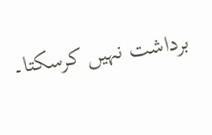برداشت نہیں کرسکتا۔